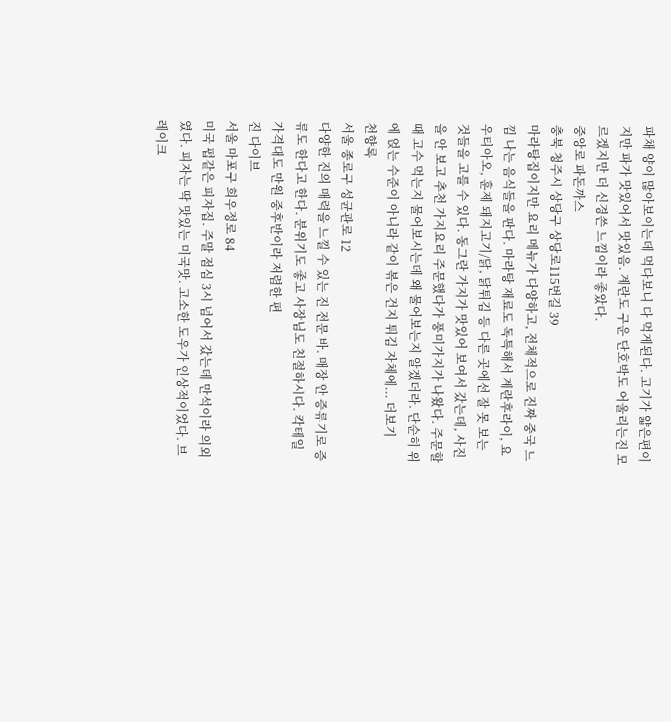파채 양이 많아보이는데 먹다보니 다 먹게된다. 고기가 얇은편이지만 파가 맛있어서 맛있음. 계란도 구운 단호박도 어울리는진 모르겠지만 더 신경쓴 느낌이라 좋았다.
중앙로 파돈까스
충북 청주시 상당구 상당로115번길 39
마라탕집이지만 요리 메뉴가 다양하고, 전체적으로 진짜 중국 느낌 나는 음식들을 판다. 마라탕 재료도 독특해서 계란후라이, 요우티아오, 훈제 돼지고기/닭, 닭튀김 등 다른 곳에선 잘 못 보는 것들을 고를 수 있다. 동그란 가지가 맛있어 보여서 갔는데, 사진을 안 보고 추천 가지요리 주문했다가 풍미가지가 나왔다. 주문할 때 고수 먹는지 물어보시는데 왜 물어보는지 알겠더라. 단순히 위에 얹는 수준이 아니라 같이 볶은 건지 튀김 자체에... 더보기
천향록
서울 종로구 성균관로 12
다양한 진의 매력을 느낄 수 있는 진 전문 바. 매장 안 증류기로 증류도 한다고 한다. 분위기도 좋고 사장님도 친절하시다. 칵테일 가격대도 만원 중후반이라 저렴한 편
진 다이브
서울 마포구 희우정로 84
미국 펍같은 피자집. 주말 점심 3시 넘어서 갔는데 만석이라 의외였다. 피자는 딱 맛있는 미국맛. 고소한 도우가 인상적이었다. 브레이크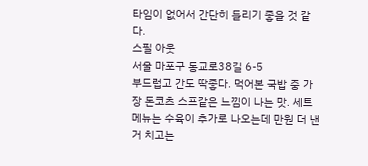타임이 없어서 간단히 들리기 좋을 것 같다.
스필 아웃
서울 마포구 동교로38길 6-5
부드럽고 간도 딱좋다. 먹어본 국밥 중 가장 돈코츠 스프같은 느낌이 나는 맛. 세트메뉴는 수육이 추가로 나오는데 만원 더 낸거 치고는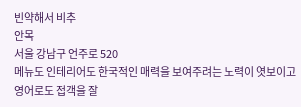빈약해서 비추
안목
서울 강남구 언주로 520
메뉴도 인테리어도 한국적인 매력을 보여주려는 노력이 엿보이고 영어로도 접객을 잘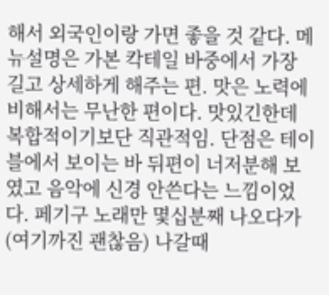해서 외국인이랑 가면 좋을 것 같다. 메뉴설명은 가본 칵테일 바중에서 가장 길고 상세하게 해주는 편. 맛은 노력에 비해서는 무난한 편이다. 맛있긴한데 복합적이기보단 직관적임. 단점은 테이블에서 보이는 바 뒤편이 너저분해 보였고 음악에 신경 안쓴다는 느낌이었다. 페기구 노래만 몇십분째 나오다가(여기까진 괜찮음) 나갈때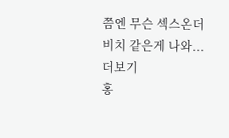쯤엔 무슨 섹스온더비치 같은게 나와... 더보기
홍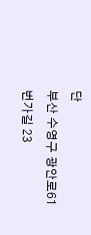단
부산 수영구 광안로61번가길 23